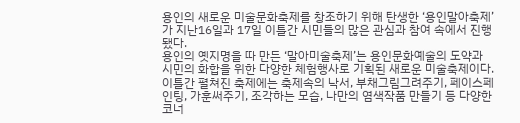용인의 새로운 미술문화축제를 창조하기 위해 탄생한 ‘용인말아축제’가 지난16일과 17일 이틀간 시민들의 많은 관심과 참여 속에서 진행됐다.
용인의 옛지명을 따 만든 ‘말아미술축제’는 용인문화예술의 도약과 시민의 화합을 위한 다양한 체험행사로 기획된 새로운 미술축제이다.
이틀간 펼쳐진 축제에는 축제속의 낙서, 부채그림그려주기, 페이스페인팅, 가훈써주기, 조각하는 모습, 나만의 염색작품 만들기 등 다양한 코너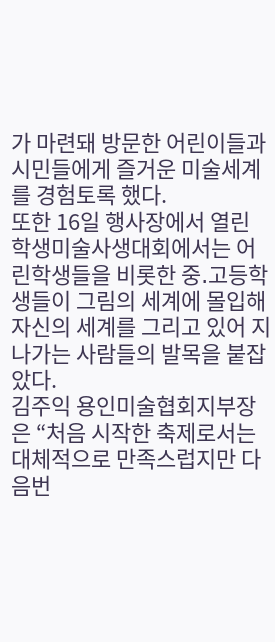가 마련돼 방문한 어린이들과 시민들에게 즐거운 미술세계를 경험토록 했다.
또한 16일 행사장에서 열린 학생미술사생대회에서는 어린학생들을 비롯한 중․고등학생들이 그림의 세계에 몰입해 자신의 세계를 그리고 있어 지나가는 사람들의 발목을 붙잡았다.
김주익 용인미술협회지부장은 “처음 시작한 축제로서는 대체적으로 만족스럽지만 다음번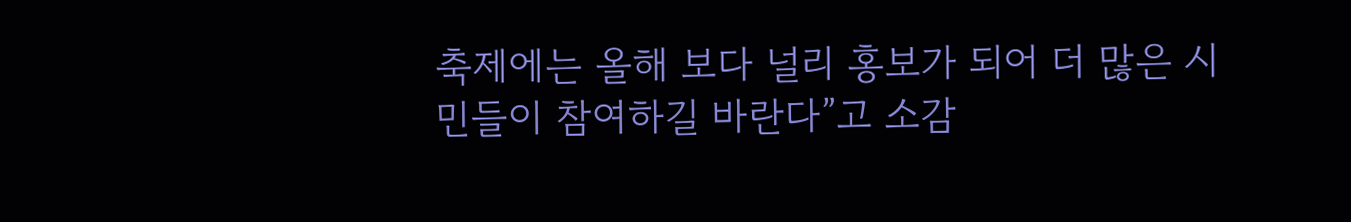축제에는 올해 보다 널리 홍보가 되어 더 많은 시민들이 참여하길 바란다”고 소감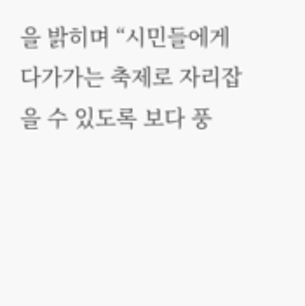을 밝히며 “시민들에게 다가가는 축제로 자리잡을 수 있도록 보다 풍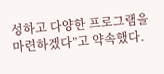성하고 다양한 프로그램을 마련하겠다”고 약속했다.